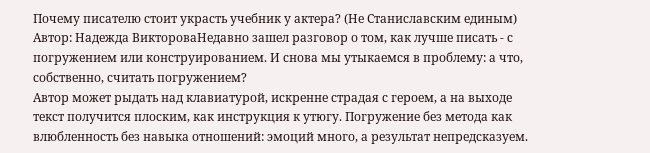Почему писателю стоит украсть учебник у актера? (Не Станиславским единым)
Автор: Надежда ВиктороваНедавно зашел разговор о том, как лучше писать - с погружением или конструированием. И снова мы утыкаемся в проблему: а что, собственно, считать погружением?
Автор может рыдать над клавиатурой, искренне страдая с героем, а на выходе текст получится плоским, как инструкция к утюгу. Погружение без метода как влюбленность без навыка отношений: эмоций много, а результат непредсказуем.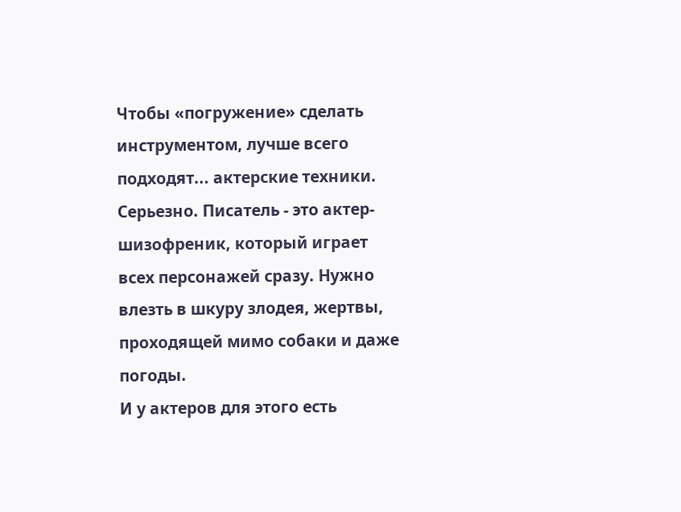Чтобы «погружение» сделать инструментом, лучше всего подходят... актерские техники.
Серьезно. Писатель - это актер-шизофреник, который играет всех персонажей сразу. Нужно влезть в шкуру злодея, жертвы, проходящей мимо собаки и даже погоды.
И у актеров для этого есть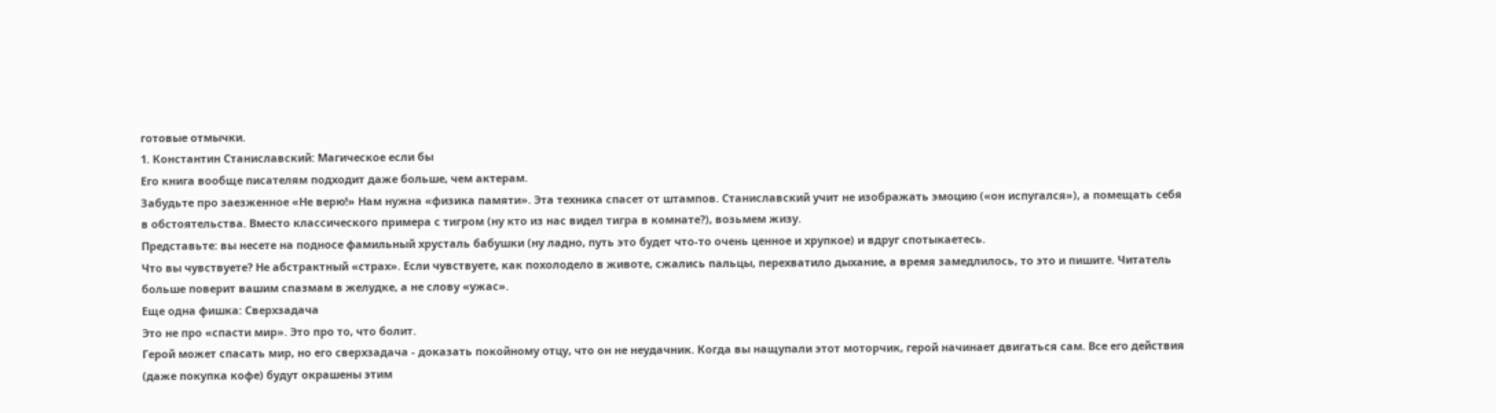готовые отмычки.
1. Константин Станиславский: Магическое если бы
Его книга вообще писателям подходит даже больше, чем актерам.
Забудьте про заезженное «Не верю!» Нам нужна «физика памяти». Эта техника спасет от штампов. Станиславский учит не изображать эмоцию («он испугался»), а помещать себя в обстоятельства. Вместо классического примера с тигром (ну кто из нас видел тигра в комнате?), возьмем жизу.
Представьте: вы несете на подносе фамильный хрусталь бабушки (ну ладно, путь это будет что-то очень ценное и хрупкое) и вдруг спотыкаетесь.
Что вы чувствуете? Не абстрактный «страх». Если чувствуете, как похолодело в животе, сжались пальцы, перехватило дыхание, а время замедлилось, то это и пишите. Читатель больше поверит вашим спазмам в желудке, а не слову «ужас».
Еще одна фишка: Сверхзадача
Это не про «спасти мир». Это про то, что болит.
Герой может спасать мир, но его сверхзадача - доказать покойному отцу, что он не неудачник. Когда вы нащупали этот моторчик, герой начинает двигаться сам. Все его действия (даже покупка кофе) будут окрашены этим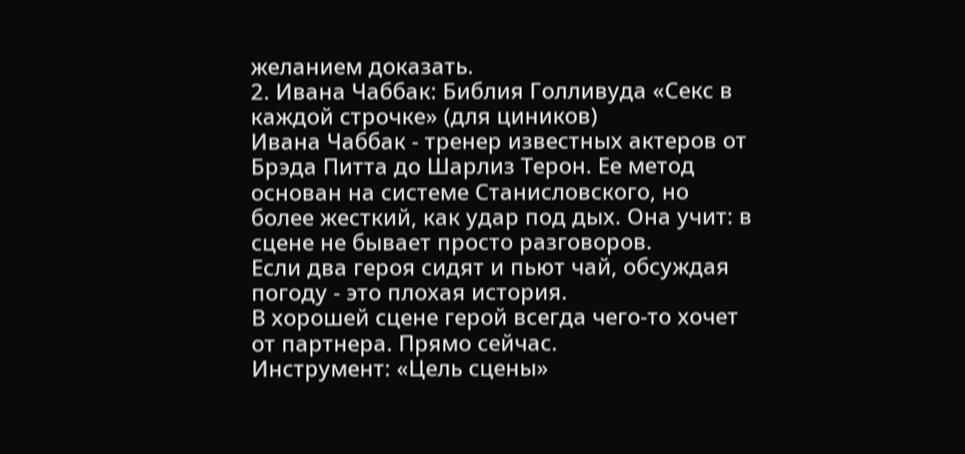желанием доказать.
2. Ивана Чаббак: Библия Голливуда «Секс в каждой строчке» (для циников)
Ивана Чаббак - тренер известных актеров от Брэда Питта до Шарлиз Терон. Ее метод основан на системе Станисловского, но более жесткий, как удар под дых. Она учит: в сцене не бывает просто разговоров.
Если два героя сидят и пьют чай, обсуждая погоду - это плохая история.
В хорошей сцене герой всегда чего-то хочет от партнера. Прямо сейчас.
Инструмент: «Цель сцены»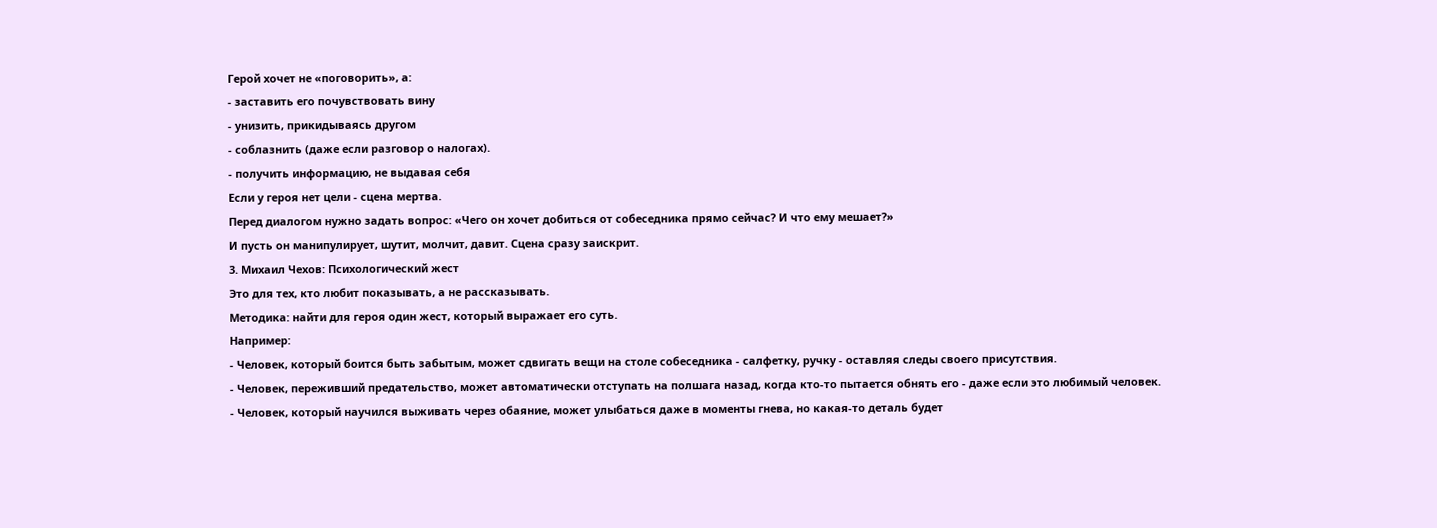Герой хочет не «поговорить», а:
- заставить его почувствовать вину
- унизить, прикидываясь другом
- соблазнить (даже если разговор о налогах).
- получить информацию, не выдавая себя
Если у героя нет цели - сцена мертва.
Перед диалогом нужно задать вопрос: «Чего он хочет добиться от собеседника прямо сейчас? И что ему мешает?»
И пусть он манипулирует, шутит, молчит, давит. Сцена сразу заискрит.
3. Михаил Чехов: Психологический жест
Это для тех, кто любит показывать, а не рассказывать.
Методика: найти для героя один жест, который выражает его суть.
Например:
- Человек, который боится быть забытым, может сдвигать вещи на столе собеседника - салфетку, ручку - оставляя следы своего присутствия.
- Человек, переживший предательство, может автоматически отступать на полшага назад, когда кто-то пытается обнять его - даже если это любимый человек.
- Человек, который научился выживать через обаяние, может улыбаться даже в моменты гнева, но какая-то деталь будет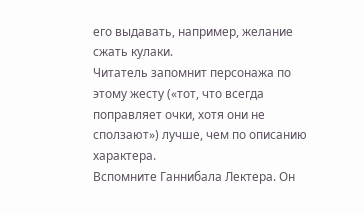его выдавать, например, желание сжать кулаки.
Читатель запомнит персонажа по этому жесту («тот, что всегда поправляет очки, хотя они не сползают») лучше, чем по описанию характера.
Вспомните Ганнибала Лектера. Он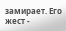замирает. Его жест -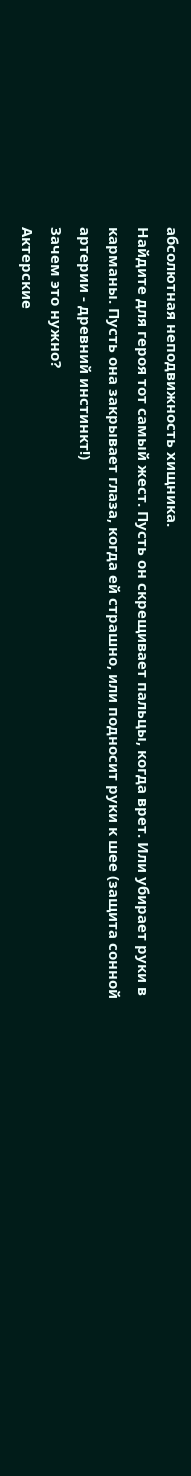абсолютная неподвижность хищника.
Найдите для героя тот самый жест. Пусть он скрещивает пальцы, когда врет. Или убирает руки в карманы. Пусть она закрывает глаза, когда ей страшно, или подносит руки к шее (защита сонной артерии - древний инстинкт!)
Зачем это нужно?
Актерские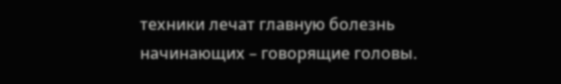техники лечат главную болезнь начинающих – говорящие головы.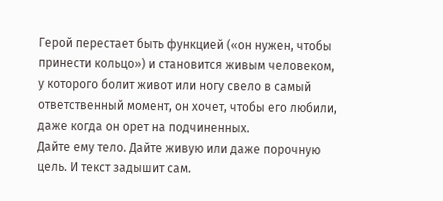Герой перестает быть функцией («он нужен, чтобы принести кольцо») и становится живым человеком, у которого болит живот или ногу свело в самый ответственный момент, он хочет, чтобы его любили, даже когда он орет на подчиненных.
Дайте ему тело. Дайте живую или даже порочную цель. И текст задышит сам.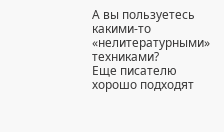А вы пользуетесь какими-то «нелитературными» техниками?
Еще писателю хорошо подходят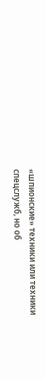«шпионские» техники или техники спецслужб, но об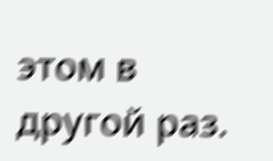этом в другой раз.